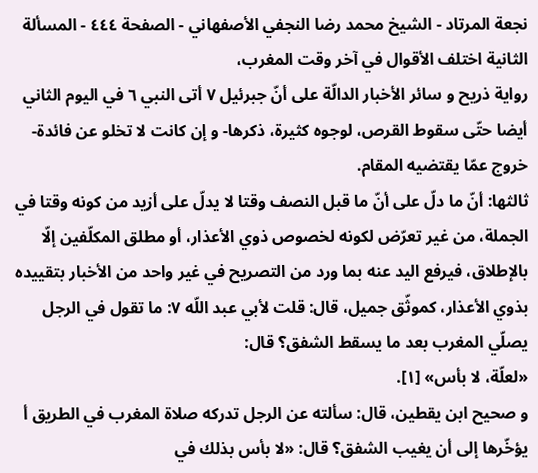نجعة المرتاد - الشيخ محمد رضا النجفي الأصفهاني - الصفحة ٤٤٤ - المسألة الثانية اختلف الأقوال في آخر وقت المغرب،
رواية ذريح و سائر الأخبار الدالّة على أنّ جبرئيل ٧ أتى النبي ٦ في اليوم الثاني أيضا حتّى سقوط القرص، لوجوه كثيرة، ذكرها- و إن كانت لا تخلو عن فائدة- خروج عمّا يقتضيه المقام.
ثالثها: أنّ ما دلّ على أنّ ما قبل النصف وقتا لا يدلّ على أزيد من كونه وقتا في الجملة، من غير تعرّض لكونه لخصوص ذوي الأعذار، أو مطلق المكلّفين إلّا بالإطلاق، فيرفع اليد عنه بما ورد من التصريح في غير واحد من الأخبار بتقييده بذوي الأعذار، كموثّق جميل، قال: قلت لأبي عبد اللّه ٧: ما تقول في الرجل يصلّي المغرب بعد ما يسقط الشفق؟ قال:
«لعلّة، لا بأس» [١].
و صحيح ابن يقطين، قال: سألته عن الرجل تدركه صلاة المغرب في الطريق أ يؤخّرها إلى أن يغيب الشفق؟ قال: «لا بأس بذلك في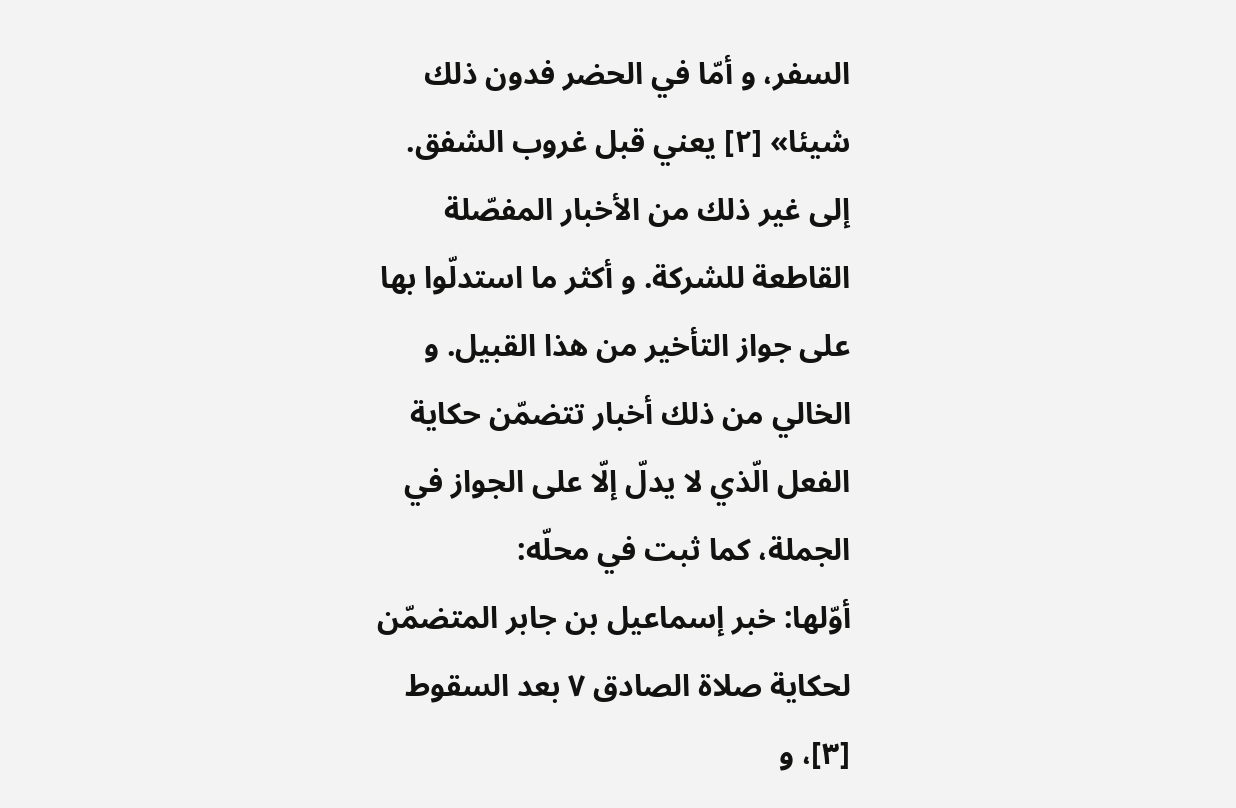السفر، و أمّا في الحضر فدون ذلك شيئا» [٢] يعني قبل غروب الشفق.
إلى غير ذلك من الأخبار المفصّلة القاطعة للشركة. و أكثر ما استدلّوا بها على جواز التأخير من هذا القبيل. و الخالي من ذلك أخبار تتضمّن حكاية الفعل الّذي لا يدلّ إلّا على الجواز في الجملة، كما ثبت في محلّه:
أوّلها: خبر إسماعيل بن جابر المتضمّن لحكاية صلاة الصادق ٧ بعد السقوط [٣]، و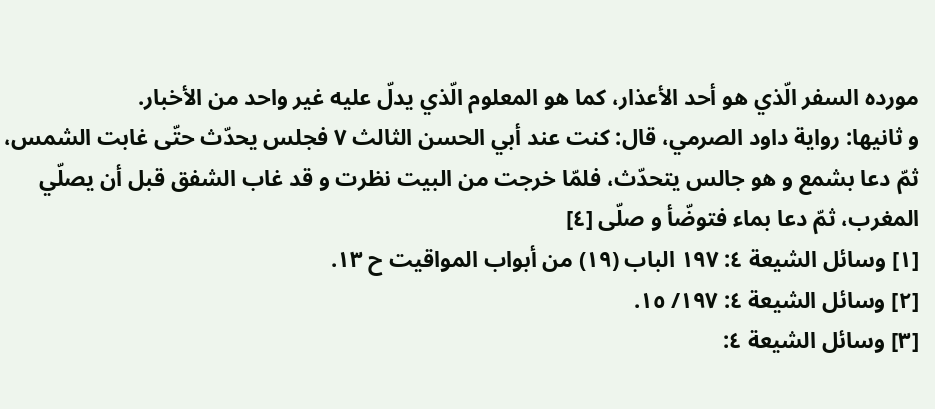مورده السفر الّذي هو أحد الأعذار، كما هو المعلوم الّذي يدلّ عليه غير واحد من الأخبار.
و ثانيها: رواية داود الصرمي، قال: كنت عند أبي الحسن الثالث ٧ فجلس يحدّث حتّى غابت الشمس، ثمّ دعا بشمع و هو جالس يتحدّث، فلمّا خرجت من البيت نظرت و قد غاب الشفق قبل أن يصلّي المغرب، ثمّ دعا بماء فتوضّأ و صلّى [٤]
[١] وسائل الشيعة ٤: ١٩٧ الباب (١٩) من أبواب المواقيت ح ١٣.
[٢] وسائل الشيعة ٤: ١٩٧/ ١٥.
[٣] وسائل الشيعة ٤: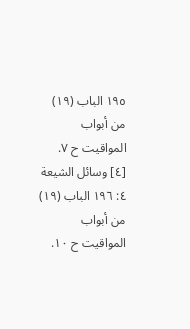١٩٥ الباب (١٩) من أبواب المواقيت ح ٧.
[٤] وسائل الشيعة ٤: ١٩٦ الباب (١٩) من أبواب المواقيت ح ١٠.